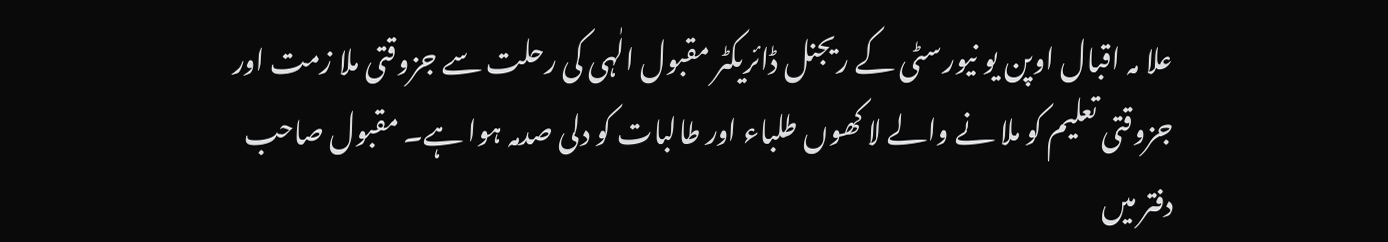علا مہ اقبال اوپن یو نیورسٹی کے ریجنل ڈائریکٹر مقبول الٰہی کی رحلت سے جزوقتی ملا زمت اور جزوقتی تعلیم کو ملا نے والے لا کھوں طلباء اور طالبات کو دلی صدمہ ہوا ہے۔ مقبول صاحب دفتر میں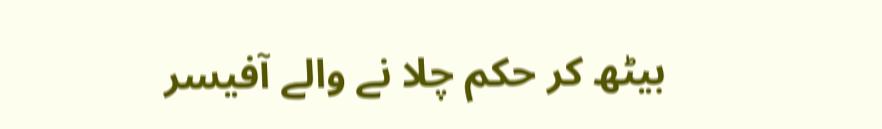بیٹھ کر حکم چلا نے والے آفیسر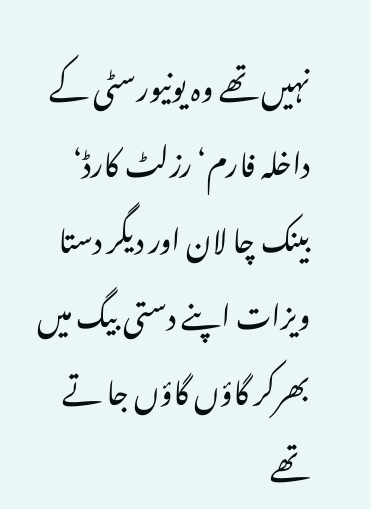نہیں تھے وہ یونیورسٹی کے داخلہ فارم‘رزلٹ کارڈ‘ بینک چا لان اور دیگر دستا ویزات اپنے دستی بیگ میں بھرکر گاؤں گاؤں جا تے تھے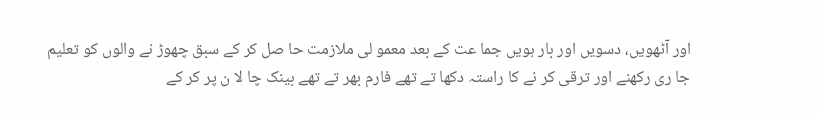اور آٹھویں، دسویں اور بار ہویں جما عت کے بعد معمو لی ملازمت حا صل کر کے سبق چھوڑ نے والوں کو تعلیم جا ری رکھنے اور ترقی کر نے کا راستہ دکھا تے تھے فارم بھر تے تھے بینک چا لا ن پر کر کے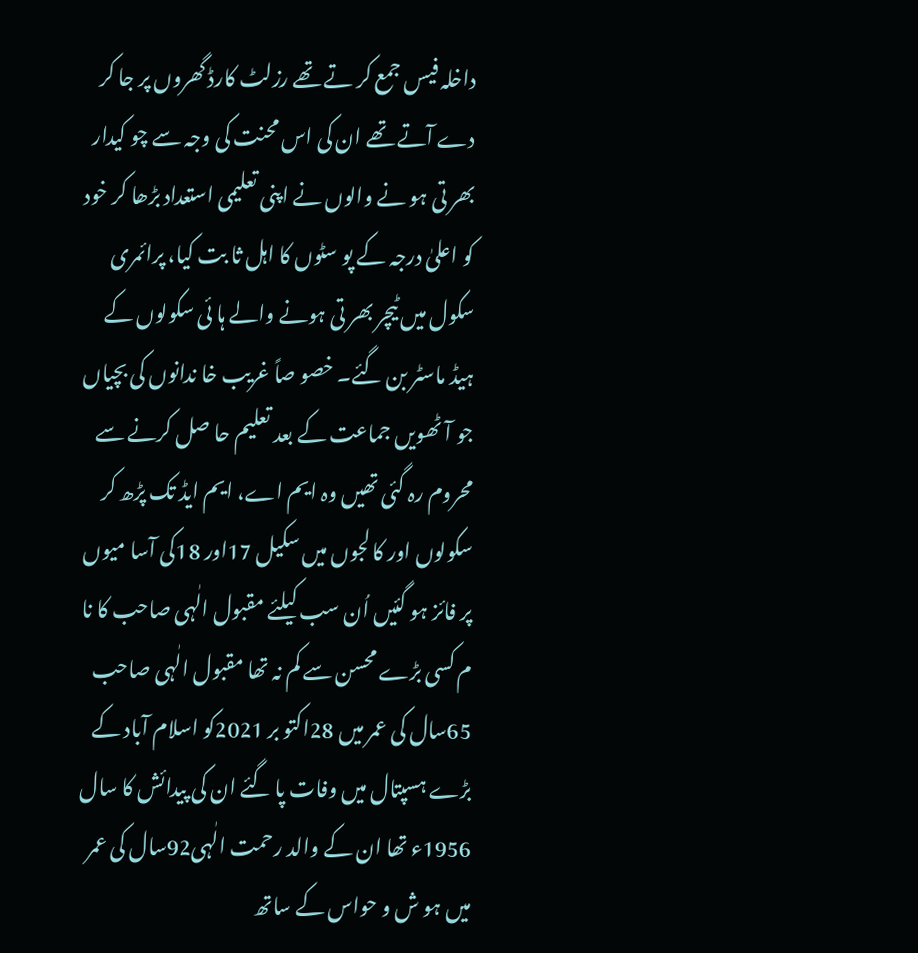داخلہ فیس جمع کر تے تھے رزلٹ کارڈ گھروں پر جا کر دے آتے تھے ان کی اس محنت کی وجہ سے چو کیدار بھر تی ہو نے والوں نے اپنی تعلیمی استعداد بڑھا کر خود کو اعلیٰ درجہ کے پو سٹوں کا اہل ثا بت کیا، پرائمری سکول میں ٹیچر بھر تی ہونے والے ہا ئی سکولوں کے ہیڈ ماسٹر بن گئے۔ خصو صاً غریب خا ندانوں کی بچیاں جو آٹھویں جماعت کے بعد تعلیم حا صل کرنے سے محروم رہ گئی تھیں وہ ایم اے، ایم ایڈ تک پڑھ کر سکولوں اور کا لجوں میں سکیل 17اور 18کی آسا میوں پر فائز ہو گئیں اُن سب کیلئے مقبول الٰہی صاحب کا نا م کسی بڑے محسن سے کم نہ تھا مقبول الٰہی صاحب 65سال کی عمر میں 28اکتو بر 2021کو اسلام آباد کے بڑے ہسپتال میں وفات پا گئے ان کی پیدائش کا سال 1956ء تھا ان کے والد رحمت الٰہی92سال کی عمر میں ہو ش و حواس کے ساتھ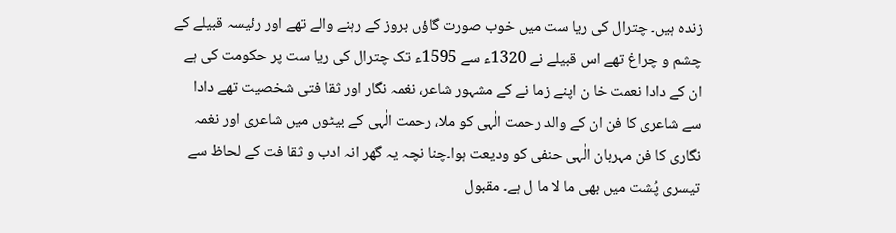زندہ ہیں۔ چترال کی ریا ست میں خوب صورت گاؤں بروز کے رہنے والے تھے اور رئیسہ قبیلے کے چشم و چراغ تھے اس قبیلے نے 1320ء سے 1595ء تک چترال کی ریا ست پر حکومت کی ہے ان کے دادا نعمت خا ن اپنے زما نے کے مشہور شاعر، نغمہ نگار اور ثقا فتی شخصیت تھے دادا سے شاعری کا فن ان کے والد رحمت الٰہی کو ملا، رحمت الٰہی کے بیٹوں میں شاعری اور نغمہ نگاری کا فن مہربان الٰہی حنفی کو ودیعت ہوا۔چنا نچہ یہ گھر انہ ادب و ثقا فت کے لحاظ سے تیسری پُشت میں بھی ما لا ما ل ہے۔ مقبول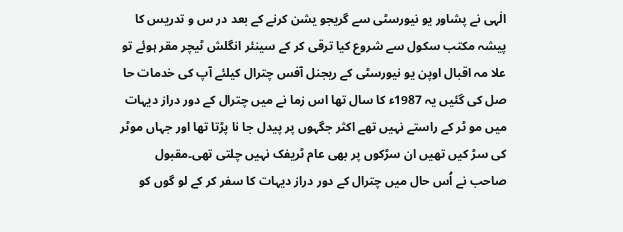الٰہی نے پشاور یو نیورسٹی سے گریجو یشن کرنے کے بعد در س و تدریس کا پیشہ مکتب سکول سے شروع کیا ترقی کر کے سینئر انگلش ٹیچر مقر ہوئے تو علا مہ اقبال اوپن یو نیورسٹی کے ریجنل آفس چترال کیلئے آپ کی خدمات حا صل کی گئیں یہ 1987ء کا سال تھا اس زما نے میں چترال کے دور دراز دیہات میں مو ٹر کے راستے نہیں تھے اکثر جگہوں پر پیدل جا نا پڑتا تھا اور جہاں موٹر کی سڑ کیں تھیں ان سڑکوں پر بھی عام ٹریفک نہیں چلتی تھی۔مقبول صاحب نے اُس حال میں چترال کے دور دراز دیہات کا سفر کر کے لو گوں کو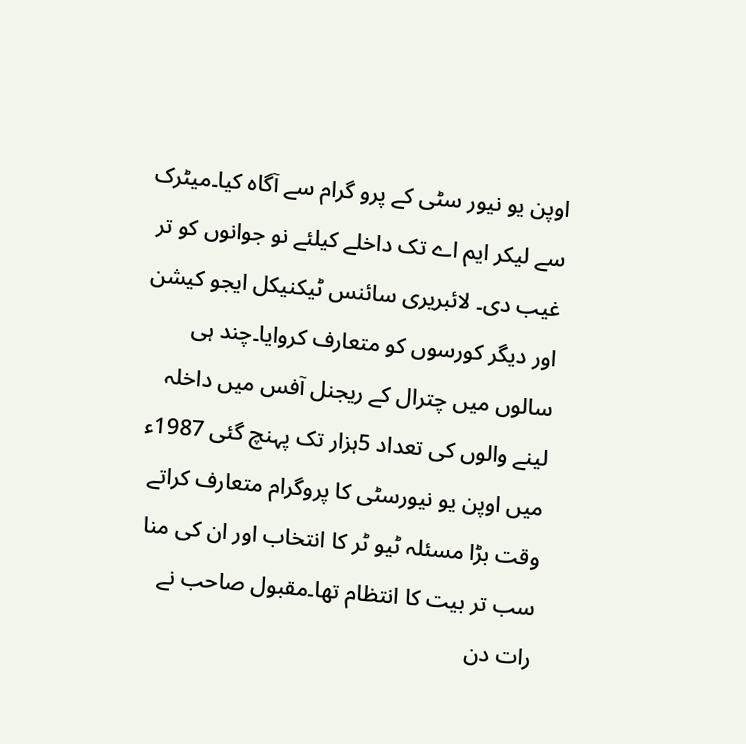اوپن یو نیور سٹی کے پرو گرام سے آگاہ کیا۔میٹرک سے لیکر ایم اے تک داخلے کیلئے نو جوانوں کو تر غیب دی۔ لائبریری سائنس ٹیکنیکل ایجو کیشن اور دیگر کورسوں کو متعارف کروایا۔چند ہی سالوں میں چترال کے ریجنل آفس میں داخلہ لینے والوں کی تعداد 5ہزار تک پہنچ گئی 1987ء میں اوپن یو نیورسٹی کا پروگرام متعارف کراتے وقت بڑا مسئلہ ٹیو ٹر کا انتخاب اور ان کی منا سب تر بیت کا انتظام تھا۔مقبول صاحب نے رات دن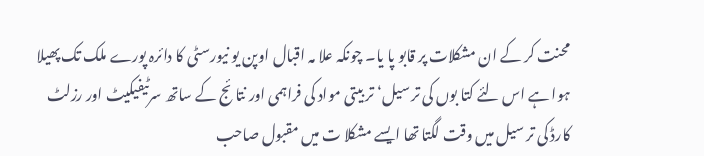محنت کر کے ان مشکلات پر قابو پا یا۔ چونکہ علا مہ اقبال اوپن یو نیورسٹی کا دائرہ پورے ملک تک پھیلا ہوا ہے اس لئے کتا بوں کی تر سیل‘ تر بیتی مواد کی فراہمی اور نتا ئج کے ساتھ سرٹیفیکیٹ اور رزلٹ کارڈ کی تر سیل میں وقت لگتا تھا ایسے مشکلا ت میں مقبول صاحب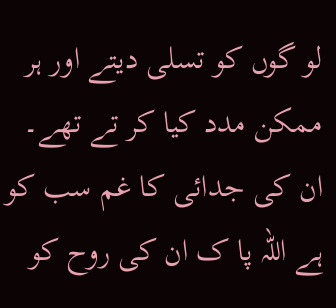لو گوں کو تسلی دیتے اور ہر ممکن مدد کیا کر تے تھے۔ ان کی جدائی کا غم سب کو ہے اللہ پا ک ان کی روح کو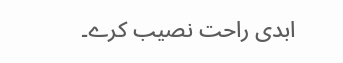ابدی راحت نصیب کرے۔